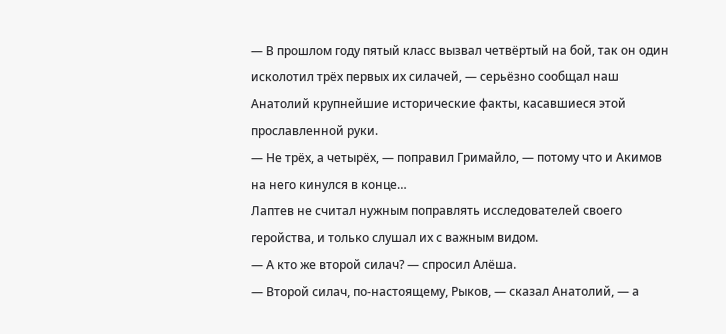— В прошлом году пятый класс вызвал четвёртый на бой, так он один исколотил трёх первых их силачей, — серьёзно сообщал наш Анатолий крупнейшие исторические факты, касавшиеся этой прославленной руки.
— Не трёх, а четырёх, — поправил Гримайло, — потому что и Акимов на него кинулся в конце…
Лаптев не считал нужным поправлять исследователей своего геройства, и только слушал их с важным видом.
— А кто же второй силач? — спросил Алёша.
— Второй силач, по-настоящему, Рыков, — сказал Анатолий, — а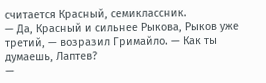считается Красный, семиклассник.
— Да, Красный и сильнее Рыкова, Рыков уже третий, — возразил Гримайло. — Как ты думаешь, Лаптев?
—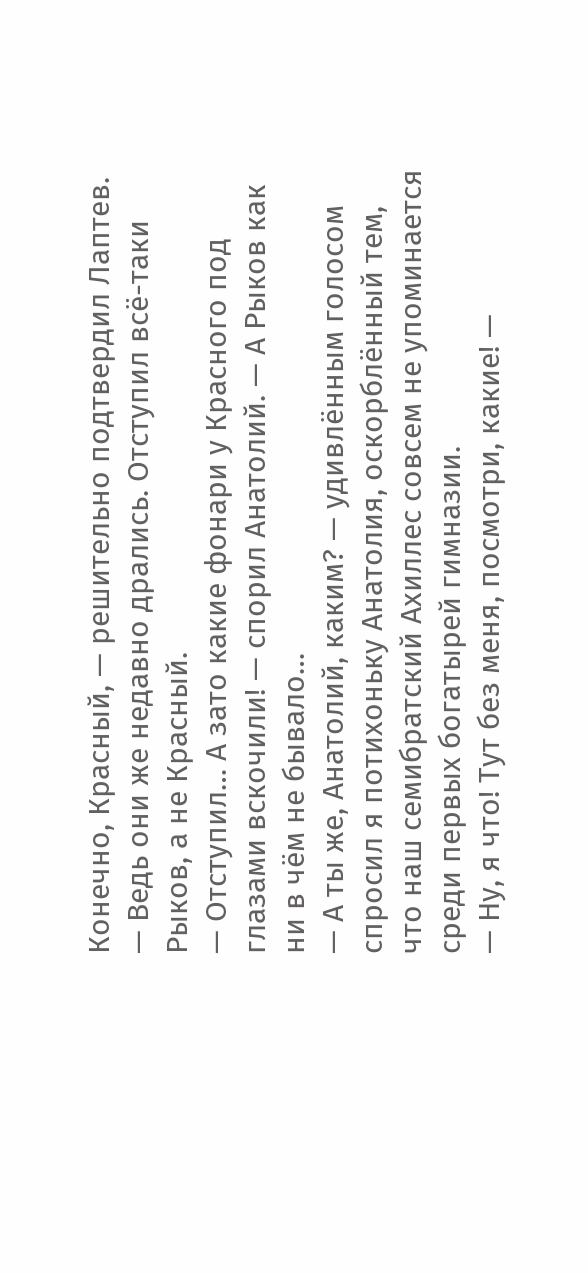Конечно, Красный, — решительно подтвердил Лаптев. — Ведь они же недавно дрались. Отступил всё-таки Рыков, а не Красный.
— Отступил… А зато какие фонари у Красного под глазами вскочили! — спорил Анатолий. — А Рыков как ни в чём не бывало…
— А ты же, Анатолий, каким? — удивлённым голосом спросил я потихоньку Анатолия, оскорблённый тем, что наш семибратский Ахиллес совсем не упоминается среди первых богатырей гимназии.
— Ну, я что! Тут без меня, посмотри, какие! —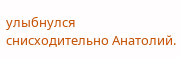улыбнулся снисходительно Анатолий.